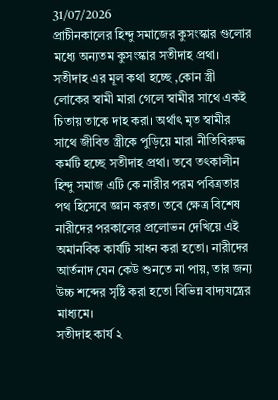31/07/2026
প্রাচীনকালের হিন্দু সমাজের কুসংস্কার গুলোর মধ্যে অন্যতম কুসংস্কার সতীদাহ প্রথা। সতীদাহ এর মূল কথা হচ্ছে ,কোন স্ত্রী লোকের স্বামী মারা গেলে স্বামীর সাথে একই চিতায় তাকে দাহ করা। অর্থাৎ মৃত স্বামীর সাথে জীবিত স্ত্রীকে পুড়িয়ে মারা নীতিবিরুদ্ধ কর্মটি হচ্ছে সতীদাহ প্রথা। তবে তৎকালীন হিন্দু সমাজ এটি কে নারীর পরম পবিত্রতার পথ হিসেবে জ্ঞান করত। তবে ক্ষেত্র বিশেষ নারীদের পরকালের প্রলোভন দেখিয়ে এই অমানবিক কার্যটি সাধন করা হতো। নারীদের আর্তনাদ যেন কেউ শুনতে না পায়, তার জন্য উচ্চ শব্দের সৃষ্টি করা হতো বিভিন্ন বাদ্যযন্ত্রের মাধ্যমে।
সতীদাহ কার্য ২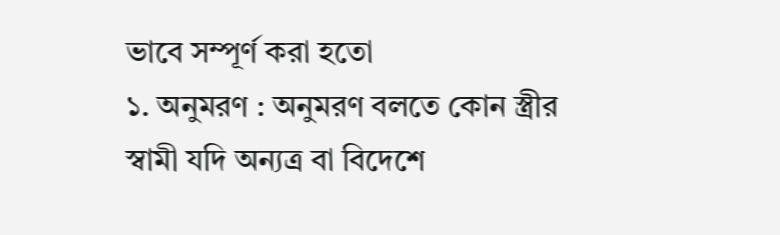ভাবে সম্পূর্ণ করা হতো
১. অনুমরণ : অনুমরণ বলতে কোন স্ত্রীর স্বামী যদি অন্যত্র বা বিদেশে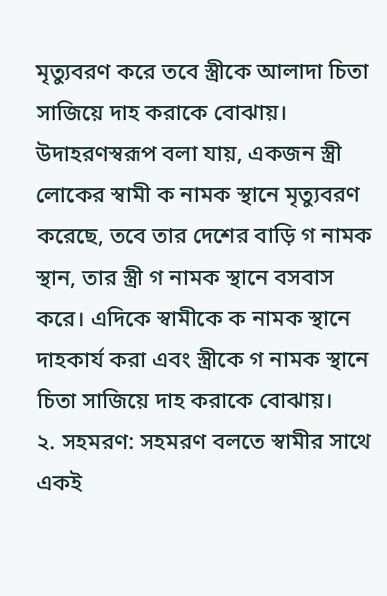মৃত্যুবরণ করে তবে স্ত্রীকে আলাদা চিতা সাজিয়ে দাহ করাকে বোঝায়। উদাহরণস্বরূপ বলা যায়, একজন স্ত্রী লোকের স্বামী ক নামক স্থানে মৃত্যুবরণ করেছে, তবে তার দেশের বাড়ি গ নামক স্থান, তার স্ত্রী গ নামক স্থানে বসবাস করে। এদিকে স্বামীকে ক নামক স্থানে দাহকার্য করা এবং স্ত্রীকে গ নামক স্থানে চিতা সাজিয়ে দাহ করাকে বোঝায়।
২. সহমরণ: সহমরণ বলতে স্বামীর সাথে একই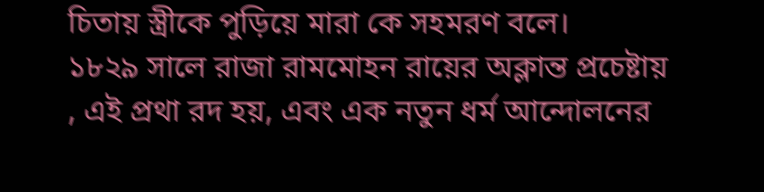চিতায় স্ত্রীকে পুড়িয়ে মারা কে সহমরণ বলে।
১৮২৯ সালে রাজা রামমোহন রায়ের অক্লান্ত প্রচেষ্টায় , এই প্রথা রদ হয়, এবং এক নতুন ধর্ম আন্দোলনের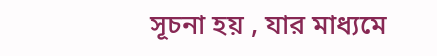সূচনা হয় , যার মাধ্যমে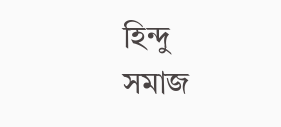হিন্দু সমাজ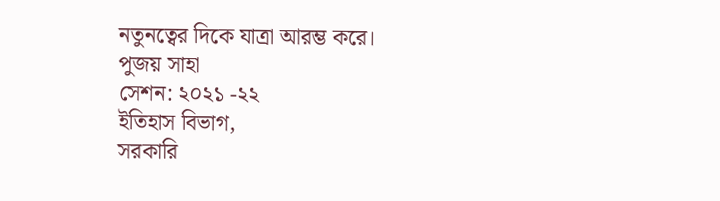নতুনত্বের দিকে যাত্রা আরম্ভ করে।
পুজয় সাহা
সেশন: ২০২১ -২২
ইতিহাস বিভাগ,
সরকারি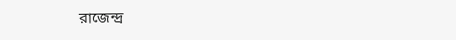রাজেন্দ্র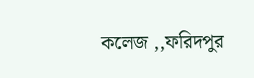কলেজ ,,ফরিদপুর